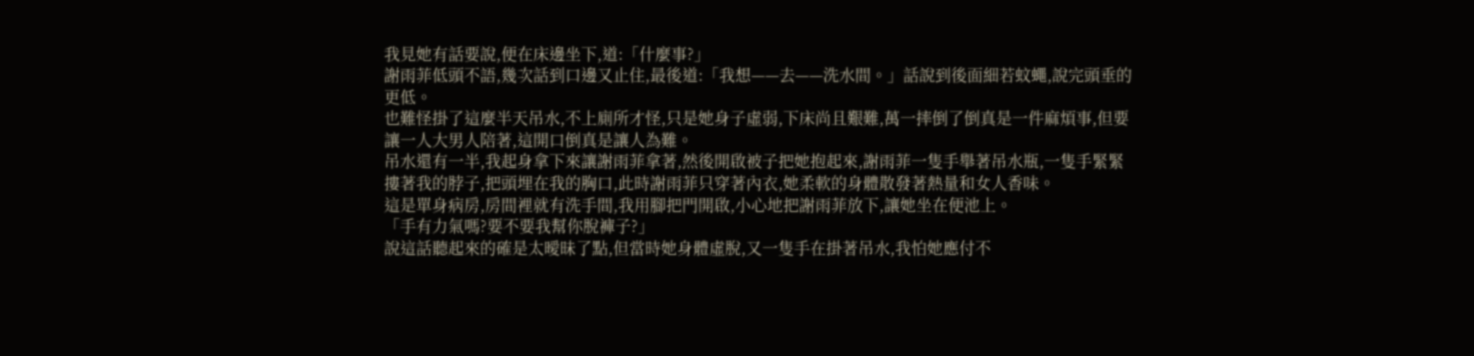我見她有話要說,便在床邊坐下,道:「什麼事?」
謝雨菲低頭不語,幾次話到口邊又止住,最後道:「我想——去——洗水間。」話說到後面細若蚊蠅,說完頭垂的更低。
也難怪掛了這麼半天吊水,不上廁所才怪,只是她身子虛弱,下床尚且艱難,萬一摔倒了倒真是一件麻煩事,但要讓一人大男人陪著,這開口倒真是讓人為難。
吊水還有一半,我起身拿下來讓謝雨菲拿著,然後開啟被子把她抱起來,謝雨菲一隻手舉著吊水瓶,一隻手緊緊摟著我的脖子,把頭埋在我的胸口,此時謝雨菲只穿著內衣,她柔軟的身體散發著熱量和女人香味。
這是單身病房,房間裡就有洗手間,我用腳把門開啟,小心地把謝雨菲放下,讓她坐在便池上。
「手有力氣嗎?要不要我幫你脫褲子?」
說這話聽起來的確是太曖昧了點,但當時她身體虛脫,又一隻手在掛著吊水,我怕她應付不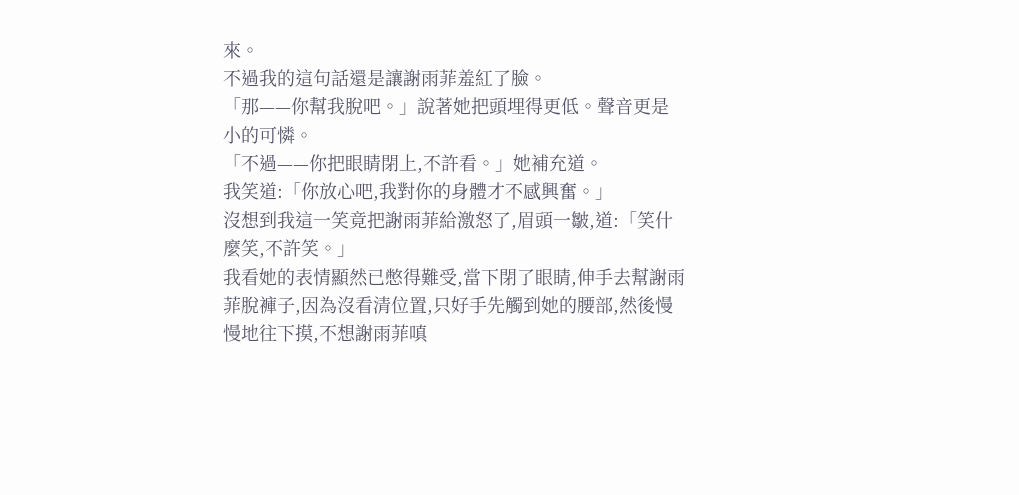來。
不過我的這句話還是讓謝雨菲羞紅了臉。
「那——你幫我脫吧。」說著她把頭埋得更低。聲音更是小的可憐。
「不過——你把眼睛閉上,不許看。」她補充道。
我笑道:「你放心吧,我對你的身體才不感興奮。」
沒想到我這一笑竟把謝雨菲給激怒了,眉頭一皺,道:「笑什麼笑,不許笑。」
我看她的表情顯然已憋得難受,當下閉了眼睛,伸手去幫謝雨菲脫褲子,因為沒看清位置,只好手先觸到她的腰部,然後慢慢地往下摸,不想謝雨菲嗔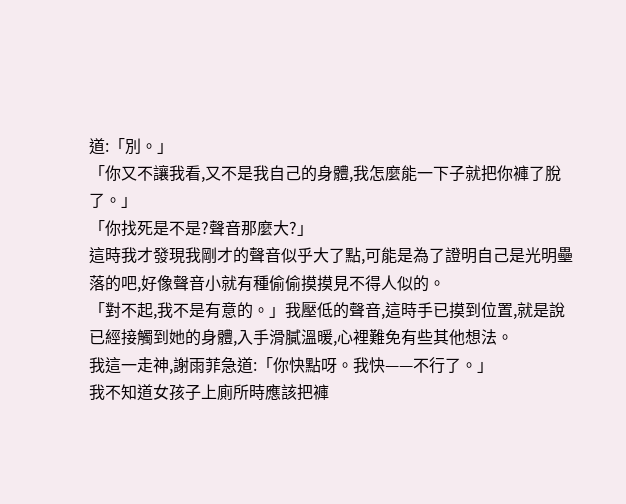道:「別。」
「你又不讓我看,又不是我自己的身體,我怎麼能一下子就把你褲了脫了。」
「你找死是不是?聲音那麼大?」
這時我才發現我剛才的聲音似乎大了點,可能是為了證明自己是光明壘落的吧,好像聲音小就有種偷偷摸摸見不得人似的。
「對不起,我不是有意的。」我壓低的聲音,這時手已摸到位置,就是說已經接觸到她的身體,入手滑膩溫暖,心裡難免有些其他想法。
我這一走神,謝雨菲急道:「你快點呀。我快——不行了。」
我不知道女孩子上廁所時應該把褲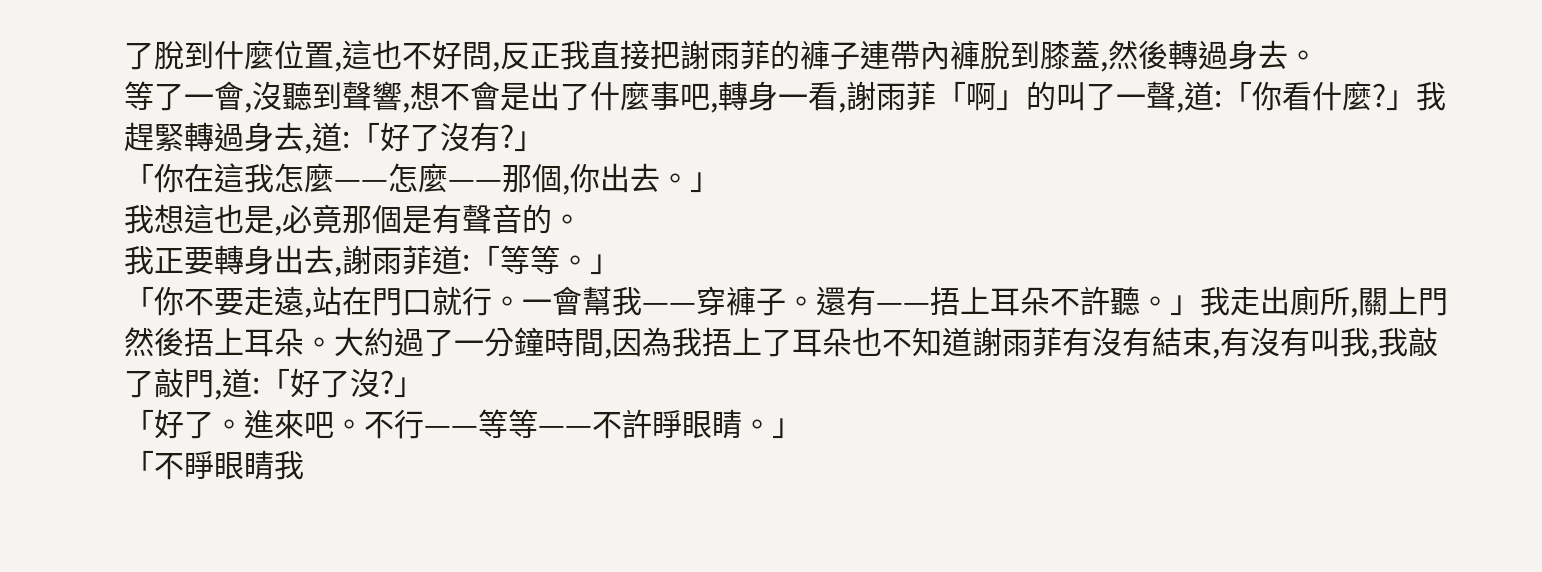了脫到什麼位置,這也不好問,反正我直接把謝雨菲的褲子連帶內褲脫到膝蓋,然後轉過身去。
等了一會,沒聽到聲響,想不會是出了什麼事吧,轉身一看,謝雨菲「啊」的叫了一聲,道:「你看什麼?」我趕緊轉過身去,道:「好了沒有?」
「你在這我怎麼——怎麼——那個,你出去。」
我想這也是,必竟那個是有聲音的。
我正要轉身出去,謝雨菲道:「等等。」
「你不要走遠,站在門口就行。一會幫我——穿褲子。還有——捂上耳朵不許聽。」我走出廁所,關上門然後捂上耳朵。大約過了一分鐘時間,因為我捂上了耳朵也不知道謝雨菲有沒有結束,有沒有叫我,我敲了敲門,道:「好了沒?」
「好了。進來吧。不行——等等——不許睜眼睛。」
「不睜眼睛我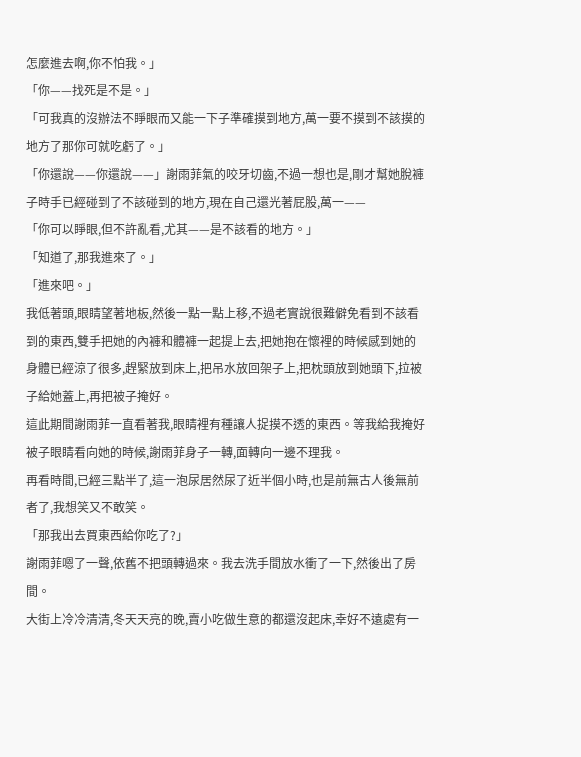怎麼進去啊,你不怕我。」
「你——找死是不是。」
「可我真的沒辦法不睜眼而又能一下子準確摸到地方,萬一要不摸到不該摸的地方了那你可就吃虧了。」
「你還說——你還說——」謝雨菲氣的咬牙切齒,不過一想也是,剛才幫她脫褲子時手已經碰到了不該碰到的地方,現在自己還光著屁股,萬一——
「你可以睜眼,但不許亂看,尤其——是不該看的地方。」
「知道了,那我進來了。」
「進來吧。」
我低著頭,眼睛望著地板,然後一點一點上移,不過老實說很難僻免看到不該看到的東西,雙手把她的內褲和體褲一起提上去,把她抱在懷裡的時候感到她的身體已經涼了很多,趕緊放到床上,把吊水放回架子上,把枕頭放到她頭下,拉被子給她蓋上,再把被子掩好。
這此期間謝雨菲一直看著我,眼睛裡有種讓人捉摸不透的東西。等我給我掩好被子眼睛看向她的時候,謝雨菲身子一轉,面轉向一邊不理我。
再看時間,已經三點半了,這一泡尿居然尿了近半個小時,也是前無古人後無前者了,我想笑又不敢笑。
「那我出去買東西給你吃了?」
謝雨菲嗯了一聲,依舊不把頭轉過來。我去洗手間放水衝了一下,然後出了房間。
大街上冷冷清清,冬天天亮的晚,賣小吃做生意的都還沒起床,幸好不遠處有一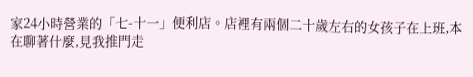家24小時營業的「七-十一」便利店。店裡有兩個二十歲左右的女孩子在上班,本在聊著什麼,見我推門走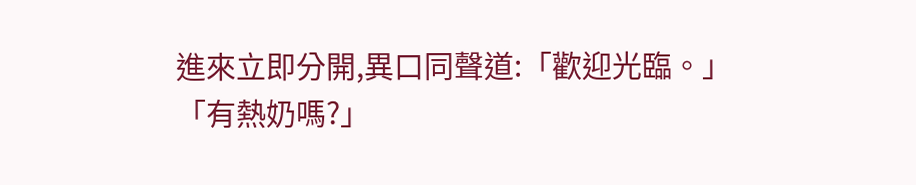進來立即分開,異口同聲道:「歡迎光臨。」
「有熱奶嗎?」